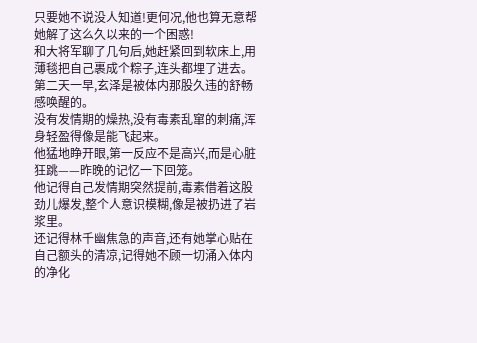只要她不说没人知道!更何况,他也算无意帮她解了这么久以来的一个困惑!
和大将军聊了几句后,她赶紧回到软床上,用薄毯把自己裹成个粽子,连头都埋了进去。
第二天一早,玄泽是被体内那股久违的舒畅感唤醒的。
没有发情期的燥热,没有毒素乱窜的刺痛,浑身轻盈得像是能飞起来。
他猛地睁开眼,第一反应不是高兴,而是心脏狂跳——昨晚的记忆一下回笼。
他记得自己发情期突然提前,毒素借着这股劲儿爆发,整个人意识模糊,像是被扔进了岩浆里。
还记得林千幽焦急的声音,还有她掌心贴在自己额头的清凉,记得她不顾一切涌入体内的净化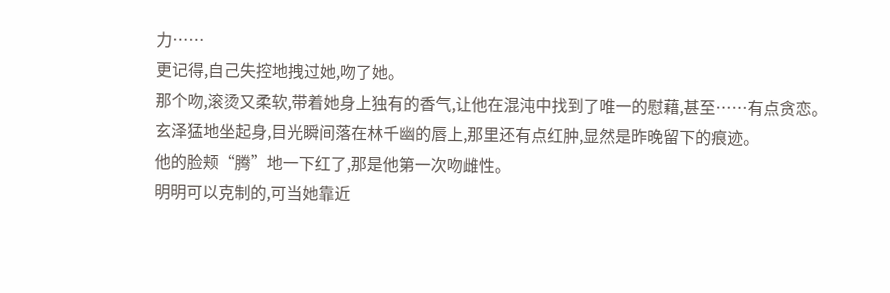力……
更记得,自己失控地拽过她,吻了她。
那个吻,滚烫又柔软,带着她身上独有的香气,让他在混沌中找到了唯一的慰藉,甚至……有点贪恋。
玄泽猛地坐起身,目光瞬间落在林千幽的唇上,那里还有点红肿,显然是昨晚留下的痕迹。
他的脸颊“腾”地一下红了,那是他第一次吻雌性。
明明可以克制的,可当她靠近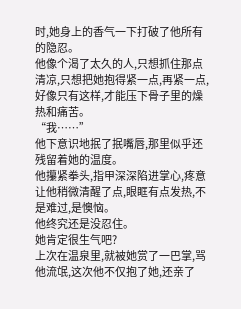时,她身上的香气一下打破了他所有的隐忍。
他像个渴了太久的人,只想抓住那点清凉,只想把她抱得紧一点,再紧一点,好像只有这样,才能压下骨子里的燥热和痛苦。
“我……”
他下意识地抿了抿嘴唇,那里似乎还残留着她的温度。
他攥紧拳头,指甲深深陷进掌心,疼意让他稍微清醒了点,眼眶有点发热,不是难过,是懊恼。
他终究还是没忍住。
她肯定很生气吧?
上次在温泉里,就被她赏了一巴掌,骂他流氓,这次他不仅抱了她,还亲了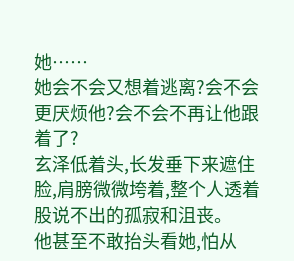她……
她会不会又想着逃离?会不会更厌烦他?会不会不再让他跟着了?
玄泽低着头,长发垂下来遮住脸,肩膀微微垮着,整个人透着股说不出的孤寂和沮丧。
他甚至不敢抬头看她,怕从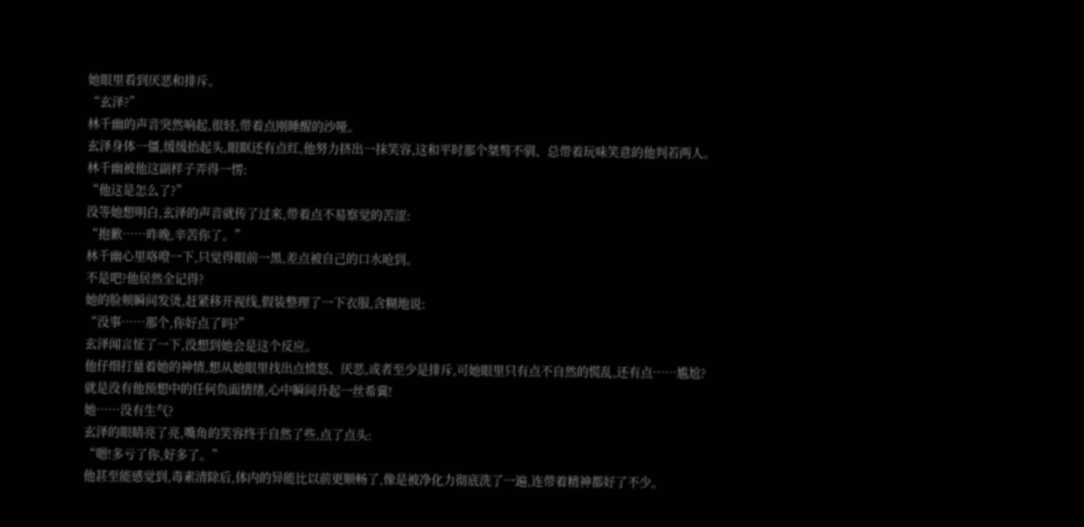她眼里看到厌恶和排斥。
“玄泽?”
林千幽的声音突然响起,很轻,带着点刚睡醒的沙哑。
玄泽身体一僵,缓缓抬起头,眼眶还有点红,他努力挤出一抹笑容,这和平时那个桀骜不驯、总带着玩味笑意的他判若两人。
林千幽被他这副样子弄得一愣:
“他这是怎么了?”
没等她想明白,玄泽的声音就传了过来,带着点不易察觉的苦涩:
“抱歉……昨晚,辛苦你了。”
林千幽心里咯噔一下,只觉得眼前一黑,差点被自己的口水呛到。
不是吧?他居然全记得?
她的脸颊瞬间发烫,赶紧移开视线,假装整理了一下衣服,含糊地说:
“没事……那个,你好点了吗?”
玄泽闻言怔了一下,没想到她会是这个反应。
他仔细打量着她的神情,想从她眼里找出点愤怒、厌恶,或者至少是排斥,可她眼里只有点不自然的慌乱,还有点……尴尬?
就是没有他预想中的任何负面情绪,心中瞬间升起一丝希冀!
她……没有生气?
玄泽的眼睛亮了亮,嘴角的笑容终于自然了些,点了点头:
“嗯!多亏了你,好多了。”
他甚至能感觉到,毒素清除后,体内的异能比以前更顺畅了,像是被净化力彻底洗了一遍,连带着精神都好了不少。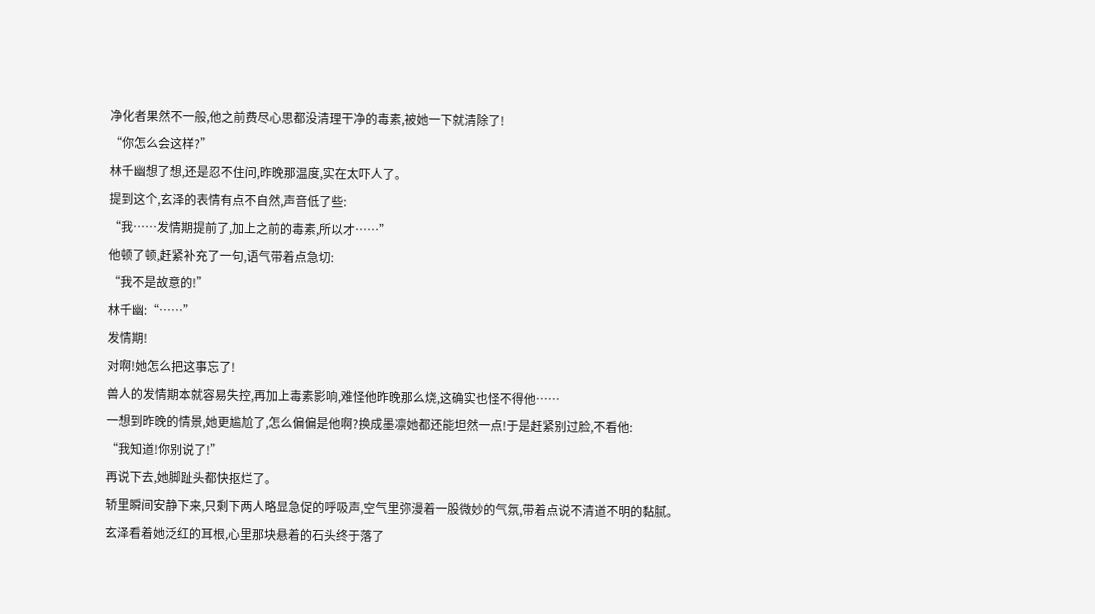净化者果然不一般,他之前费尽心思都没清理干净的毒素,被她一下就清除了!
“你怎么会这样?”
林千幽想了想,还是忍不住问,昨晚那温度,实在太吓人了。
提到这个,玄泽的表情有点不自然,声音低了些:
“我……发情期提前了,加上之前的毒素,所以才……”
他顿了顿,赶紧补充了一句,语气带着点急切:
“我不是故意的!”
林千幽:“……”
发情期!
对啊!她怎么把这事忘了!
兽人的发情期本就容易失控,再加上毒素影响,难怪他昨晚那么烧,这确实也怪不得他……
一想到昨晚的情景,她更尴尬了,怎么偏偏是他啊?换成墨凛她都还能坦然一点!于是赶紧别过脸,不看他:
“我知道!你别说了!”
再说下去,她脚趾头都快抠烂了。
轿里瞬间安静下来,只剩下两人略显急促的呼吸声,空气里弥漫着一股微妙的气氛,带着点说不清道不明的黏腻。
玄泽看着她泛红的耳根,心里那块悬着的石头终于落了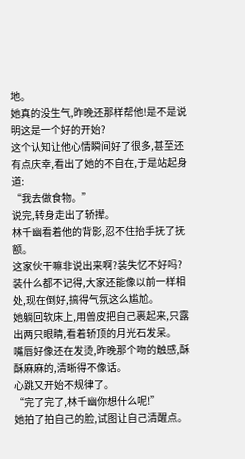地。
她真的没生气,昨晚还那样帮他!是不是说明这是一个好的开始?
这个认知让他心情瞬间好了很多,甚至还有点庆幸,看出了她的不自在,于是站起身道:
“我去做食物。”
说完,转身走出了轿撵。
林千幽看着他的背影,忍不住抬手抚了抚额。
这家伙干嘛非说出来啊?装失忆不好吗?装什么都不记得,大家还能像以前一样相处,现在倒好,搞得气氛这么尴尬。
她躺回软床上,用兽皮把自己裹起来,只露出两只眼睛,看着轿顶的月光石发呆。
嘴唇好像还在发烫,昨晚那个吻的触感,酥酥麻麻的,清晰得不像话。
心跳又开始不规律了。
“完了完了,林千幽你想什么呢!”
她拍了拍自己的脸,试图让自己清醒点。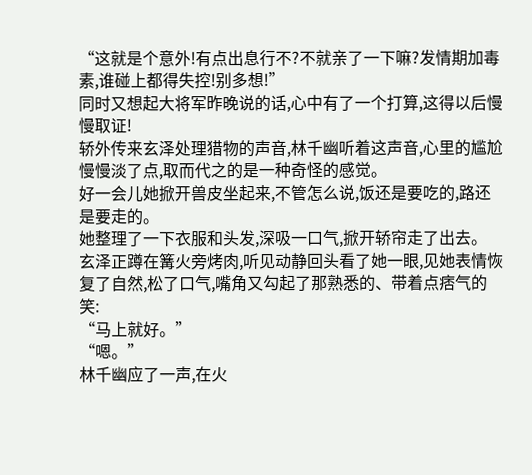“这就是个意外!有点出息行不?不就亲了一下嘛?发情期加毒素,谁碰上都得失控!别多想!”
同时又想起大将军昨晚说的话,心中有了一个打算,这得以后慢慢取证!
轿外传来玄泽处理猎物的声音,林千幽听着这声音,心里的尴尬慢慢淡了点,取而代之的是一种奇怪的感觉。
好一会儿她掀开兽皮坐起来,不管怎么说,饭还是要吃的,路还是要走的。
她整理了一下衣服和头发,深吸一口气,掀开轿帘走了出去。
玄泽正蹲在篝火旁烤肉,听见动静回头看了她一眼,见她表情恢复了自然,松了口气,嘴角又勾起了那熟悉的、带着点痞气的笑:
“马上就好。”
“嗯。”
林千幽应了一声,在火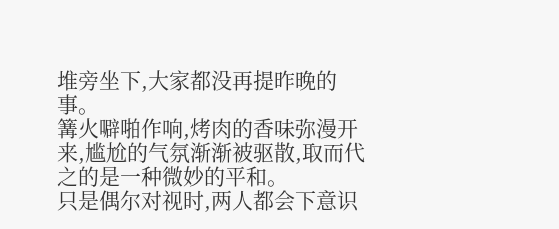堆旁坐下,大家都没再提昨晚的事。
篝火噼啪作响,烤肉的香味弥漫开来,尴尬的气氛渐渐被驱散,取而代之的是一种微妙的平和。
只是偶尔对视时,两人都会下意识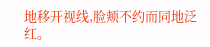地移开视线,脸颊不约而同地泛红。